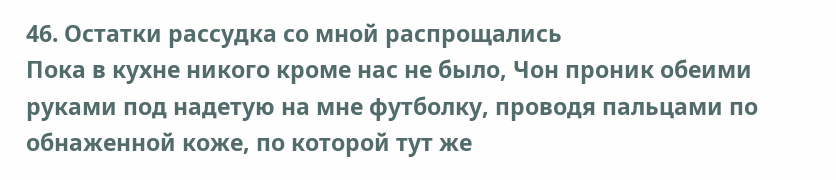46. Остатки рассудка со мной распрощались
Пока в кухне никого кроме нас не было, Чон проник обеими руками под надетую на мне футболку, проводя пальцами по обнаженной коже, по которой тут же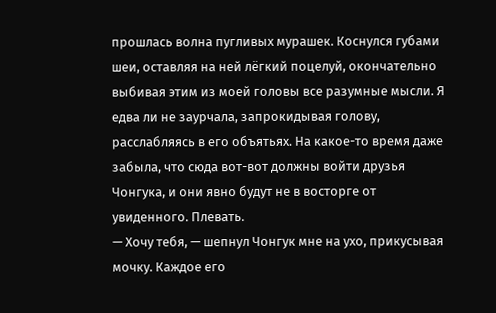прошлась волна пугливых мурашек. Коснулся губами шеи, оставляя на ней лёгкий поцелуй, окончательно выбивая этим из моей головы все разумные мысли. Я едва ли не заурчала, запрокидывая голову, расслабляясь в его объятьях. На какое-то время даже забыла, что сюда вот-вот должны войти друзья Чонгука, и они явно будут не в восторге от увиденного. Плевать.
— Хочу тебя, — шепнул Чонгук мне на ухо, прикусывая мочку. Каждое его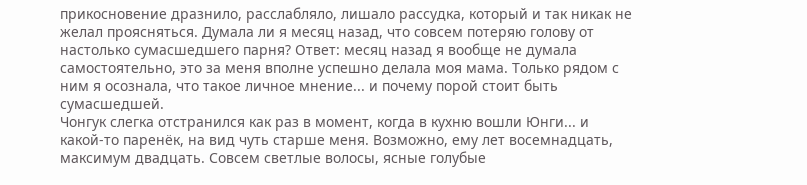прикосновение дразнило, расслабляло, лишало рассудка, который и так никак не желал проясняться. Думала ли я месяц назад, что совсем потеряю голову от настолько сумасшедшего парня? Ответ: месяц назад я вообще не думала самостоятельно, это за меня вполне успешно делала моя мама. Только рядом с ним я осознала, что такое личное мнение... и почему порой стоит быть сумасшедшей.
Чонгук слегка отстранился как раз в момент, когда в кухню вошли Юнги... и какой-то паренёк, на вид чуть старше меня. Возможно, ему лет восемнадцать, максимум двадцать. Совсем светлые волосы, ясные голубые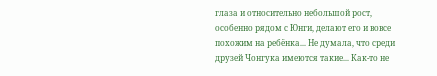глаза и относительно небольшой рост, особенно рядом с Юнги, делают его и вовсе похожим на ребёнка... Не думала, что среди друзей Чонгука имеются такие... Как-то не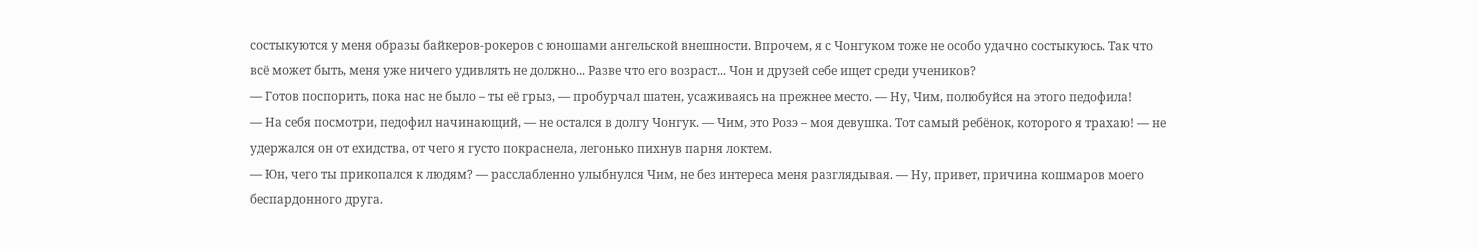состыкуются у меня образы байкеров-рокеров с юношами ангельской внешности. Впрочем, я с Чонгуком тоже не особо удачно состыкуюсь. Так что всё может быть, меня уже ничего удивлять не должно... Разве что его возраст... Чон и друзей себе ищет среди учеников?
— Готов поспорить, пока нас не было – ты её грыз, — пробурчал шатен, усаживаясь на прежнее место. — Ну, Чим, полюбуйся на этого педофила!
— На себя посмотри, педофил начинающий, — не остался в долгу Чонгук. — Чим, это Розэ – моя девушка. Тот самый ребёнок, которого я трахаю! — не удержался он от ехидства, от чего я густо покраснела, легонько пихнув парня локтем.
— Юн, чего ты прикопался к людям? — расслабленно улыбнулся Чим, не без интереса меня разглядывая. — Ну, привет, причина кошмаров моего беспардонного друга.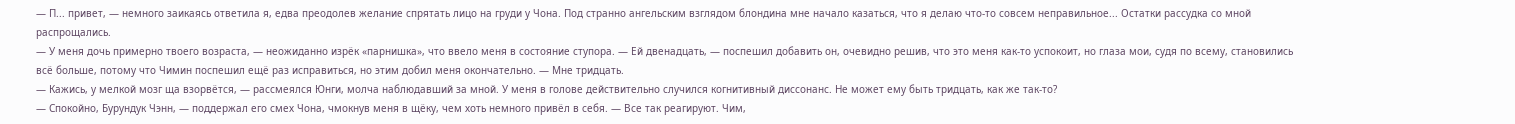— П... привет, — немного заикаясь ответила я, едва преодолев желание спрятать лицо на груди у Чона. Под странно ангельским взглядом блондина мне начало казаться, что я делаю что-то совсем неправильное... Остатки рассудка со мной распрощались.
— У меня дочь примерно твоего возраста, — неожиданно изрёк «парнишка», что ввело меня в состояние ступора. — Ей двенадцать, — поспешил добавить он, очевидно решив, что это меня как-то успокоит, но глаза мои, судя по всему, становились всё больше, потому что Чимин поспешил ещё раз исправиться, но этим добил меня окончательно. — Мне тридцать.
— Кажись, у мелкой мозг ща взорвётся, — рассмеялся Юнги, молча наблюдавший за мной. У меня в голове действительно случился когнитивный диссонанс. Не может ему быть тридцать, как же так-то?
— Спокойно, Бурундук Чэнн, — поддержал его смех Чона, чмокнув меня в щёку, чем хоть немного привёл в себя. — Все так реагируют. Чим,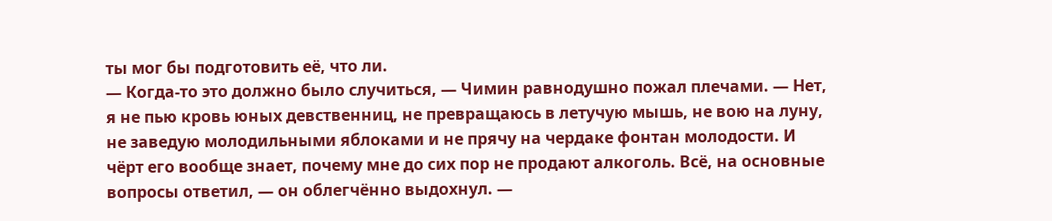ты мог бы подготовить её, что ли.
— Когда-то это должно было случиться, — Чимин равнодушно пожал плечами. — Нет, я не пью кровь юных девственниц, не превращаюсь в летучую мышь, не вою на луну, не заведую молодильными яблоками и не прячу на чердаке фонтан молодости. И чёрт его вообще знает, почему мне до сих пор не продают алкоголь. Всё, на основные вопросы ответил, — он облегчённо выдохнул. —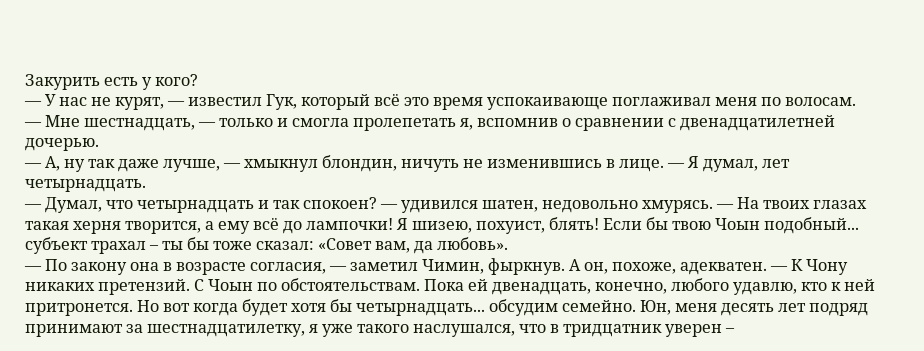Закурить есть у кого?
— У нас не курят, — известил Гук, который всё это время успокаивающе поглаживал меня по волосам.
— Мне шестнадцать, — только и смогла пролепетать я, вспомнив о сравнении с двенадцатилетней дочерью.
— А, ну так даже лучше, — хмыкнул блондин, ничуть не изменившись в лице. — Я думал, лет четырнадцать.
— Думал, что четырнадцать и так спокоен? — удивился шатен, недовольно хмурясь. — На твоих глазах такая херня творится, а ему всё до лампочки! Я шизею, похуист, блять! Если бы твою Чоын подобный... субъект трахал – ты бы тоже сказал: «Совет вам, да любовь».
— По закону она в возрасте согласия, — заметил Чимин, фыркнув. А он, похоже, адекватен. — К Чону никаких претензий. С Чоын по обстоятельствам. Пока ей двенадцать, конечно, любого удавлю, кто к ней притронется. Но вот когда будет хотя бы четырнадцать... обсудим семейно. Юн, меня десять лет подряд принимают за шестнадцатилетку, я уже такого наслушался, что в тридцатник уверен –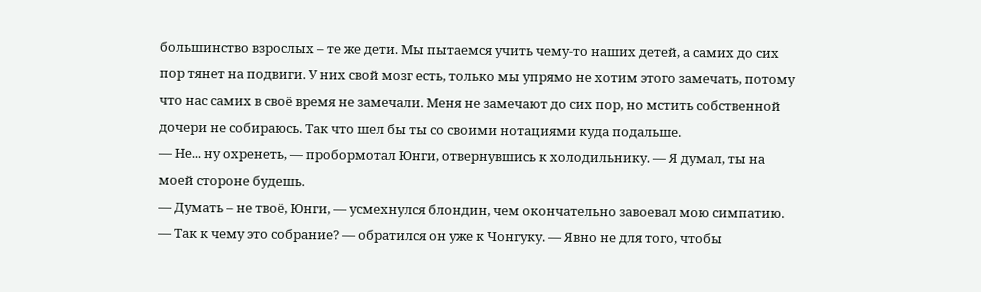большинство взрослых – те же дети. Мы пытаемся учить чему-то наших детей, а самих до сих пор тянет на подвиги. У них свой мозг есть, только мы упрямо не хотим этого замечать, потому что нас самих в своё время не замечали. Меня не замечают до сих пор, но мстить собственной дочери не собираюсь. Так что шел бы ты со своими нотациями куда подальше.
— Не... ну охренеть, — пробормотал Юнги, отвернувшись к холодильнику. — Я думал, ты на моей стороне будешь.
— Думать – не твоё, Юнги, — усмехнулся блондин, чем окончательно завоевал мою симпатию. — Так к чему это собрание? — обратился он уже к Чонгуку. — Явно не для того, чтобы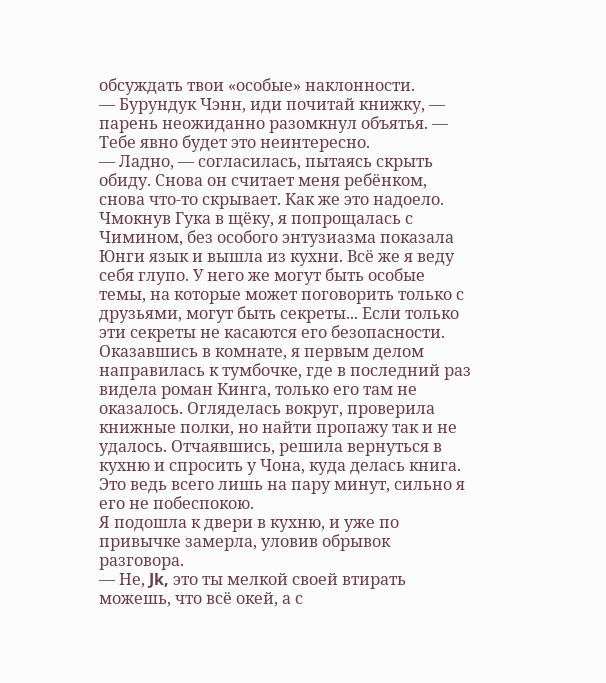обсуждать твои «особые» наклонности.
— Бурундук Чэнн, иди почитай книжку, — парень неожиданно разомкнул объятья. — Тебе явно будет это неинтересно.
— Ладно, — согласилась, пытаясь скрыть обиду. Снова он считает меня ребёнком, снова что-то скрывает. Как же это надоело.
Чмокнув Гука в щёку, я попрощалась с Чимином, без особого энтузиазма показала Юнги язык и вышла из кухни. Всё же я веду себя глупо. У него же могут быть особые темы, на которые может поговорить только с друзьями, могут быть секреты... Если только эти секреты не касаются его безопасности.
Оказавшись в комнате, я первым делом направилась к тумбочке, где в последний раз видела роман Кинга, только его там не оказалось. Огляделась вокруг, проверила книжные полки, но найти пропажу так и не удалось. Отчаявшись, решила вернуться в кухню и спросить у Чона, куда делась книга. Это ведь всего лишь на пару минут, сильно я его не побеспокою.
Я подошла к двери в кухню, и уже по привычке замерла, уловив обрывок разговора.
— Не, Jk, это ты мелкой своей втирать можешь, что всё окей, а с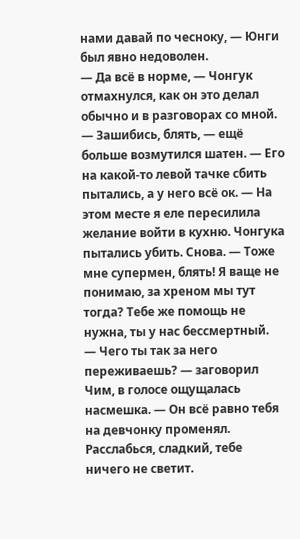нами давай по чесноку, — Юнги был явно недоволен.
— Да всё в норме, — Чонгук отмахнулся, как он это делал обычно и в разговорах со мной.
— Зашибись, блять, — ещё больше возмутился шатен. — Его на какой-то левой тачке сбить пытались, а у него всё ок. — На этом месте я еле пересилила желание войти в кухню. Чонгука пытались убить. Снова. — Тоже мне супермен, блять! Я ваще не понимаю, за хреном мы тут тогда? Тебе же помощь не нужна, ты у нас бессмертный.
— Чего ты так за него переживаешь? — заговорил Чим, в голосе ощущалась насмешка. — Он всё равно тебя на девчонку променял. Расслабься, сладкий, тебе ничего не светит.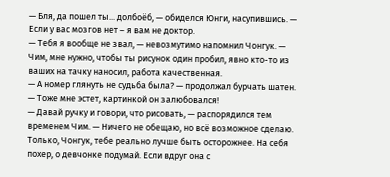— Бля, да пошел ты... долбоёб, — обиделся Юнги, насупившись. — Если у вас мозгов нет – я вам не доктор.
— Тебя я вообще не звал, — невозмутимо напомнил Чонгук. — Чим, мне нужно, чтобы ты рисунок один пробил, явно кто-то из ваших на тачку наносил, работа качественная.
— А номер глянуть не судьба была? — продолжал бурчать шатен. — Тоже мне эстет, картинкой он залюбовался!
— Давай ручку и говори, что рисовать, — распорядился тем временем Чим. — Ничего не обещаю, но всё возможное сделаю. Только, Чонгук, тебе реально лучше быть осторожнее. На себя похер, о девчонке подумай. Если вдруг она с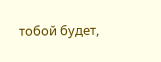тобой будет,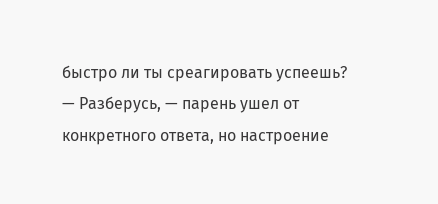быстро ли ты среагировать успеешь?
— Разберусь, — парень ушел от конкретного ответа, но настроение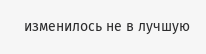изменилось не в лучшую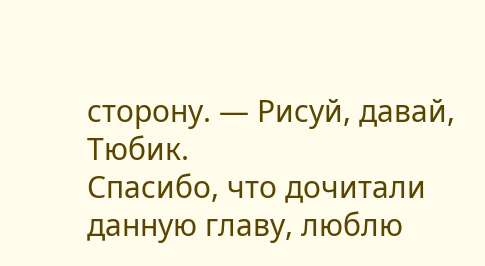сторону. — Рисуй, давай, Тюбик.
Спасибо, что дочитали данную главу, люблю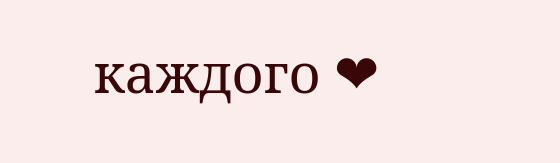каждого ❤